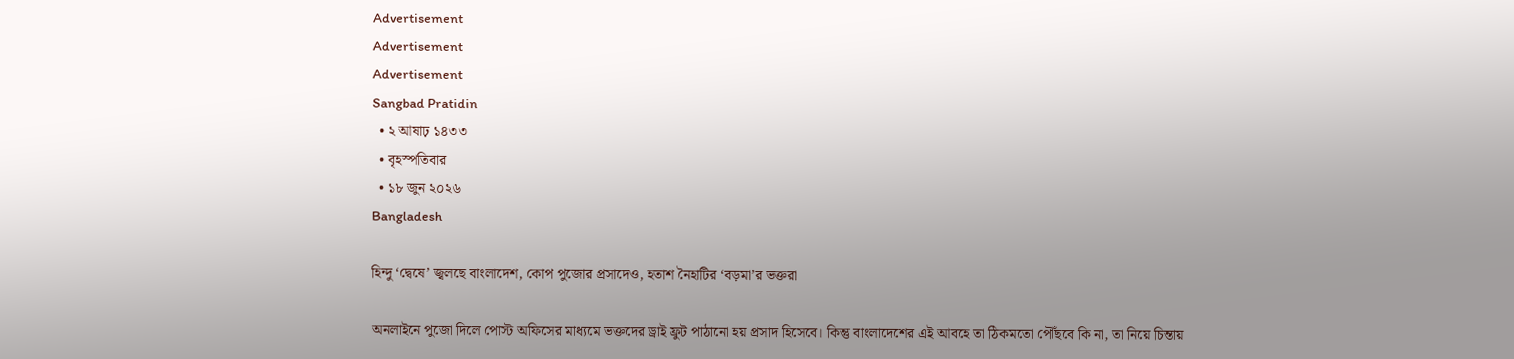Advertisement
Advertisement
Advertisement
Sangbad Pratidin
  • ২ আষাঢ় ১৪৩৩
  • বৃহস্পতিবার
  • ১৮ জুন ২০২৬
Bangladesh

হিন্দু ‘দ্বেষে’ জ্বলছে বাংলাদেশ, কোপ পুজোর প্রসাদেও, হতাশ নৈহাটির ‘বড়মা’র ভক্তরা

অনলাইনে পুজো দিলে পোস্ট অফিসের মাধ্যমে ভক্তদের ড্রাই ফ্রুট পাঠানো হয় প্রসাদ হিসেবে। কিন্তু বাংলাদেশের এই আবহে তা ঠিকমতো পৌঁছবে কি না, তা নিয়ে চিন্তায়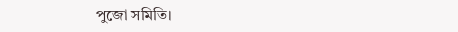পুজো সমিতি।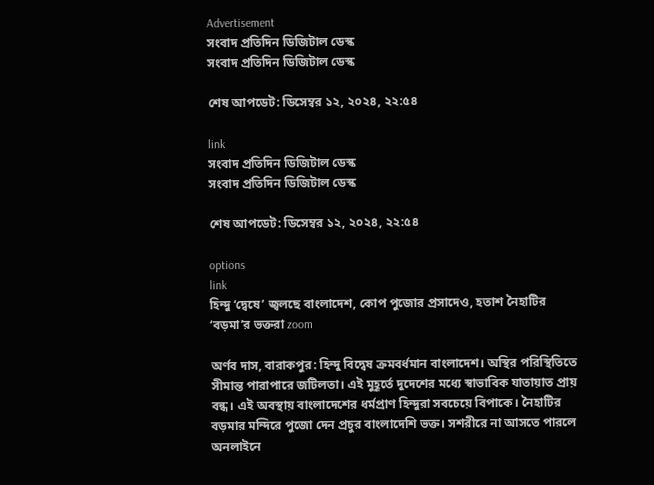Advertisement
সংবাদ প্রতিদিন ডিজিটাল ডেস্ক
সংবাদ প্রতিদিন ডিজিটাল ডেস্ক

শেষ আপডেট: ডিসেম্বর ১২, ২০২৪, ২২:৫৪

link
সংবাদ প্রতিদিন ডিজিটাল ডেস্ক
সংবাদ প্রতিদিন ডিজিটাল ডেস্ক

শেষ আপডেট: ডিসেম্বর ১২, ২০২৪, ২২:৫৪

options
link
হিন্দু ‘দ্বেষে’ জ্বলছে বাংলাদেশ, কোপ পুজোর প্রসাদেও, হতাশ নৈহাটির ‘বড়মা’র ভক্তরা zoom

অর্ণব দাস, বারাকপুর: হিন্দু বিদ্বেষ ক্রমবর্ধমান বাংলাদেশ। অস্থির পরিস্থিতিতে সীমান্ত পারাপারে জটিলতা। এই মুহূর্তে দুদেশের মধ্যে স্বাভাবিক যাতায়াত প্রায় বন্ধ। এই অবস্থায় বাংলাদেশের ধর্মপ্রাণ হিন্দুরা সবচেয়ে বিপাকে। নৈহাটির বড়মার মন্দিরে পুজো দেন প্রচুর বাংলাদেশি ভক্ত। সশরীরে না আসতে পারলে অনলাইনে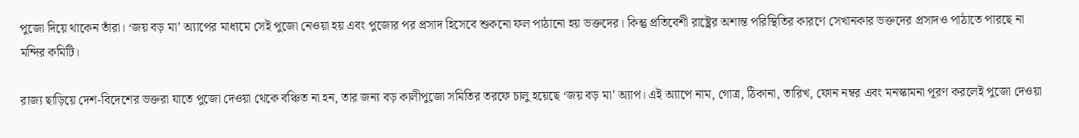পুজো দিয়ে থাকেন তাঁরা। ‘জয় বড় মা’ অ্যাপের মাধ্যমে সেই পুজো নেওয়া হয় এবং পুজোর পর প্রসাদ হিসেবে শুকনো ফল পাঠানো হয় ভক্তদের। কিন্তু প্রতিবেশী রাষ্ট্রের অশান্ত পরিস্থিতির কারণে সেখানকার ভক্তদের প্রসাদও পাঠাতে পারছে না মন্দির কমিটি।

রাজ্য ছাড়িয়ে দেশ-বিদেশের ভক্তরা যাতে পুজো দেওয়া থেকে বঞ্চিত না হন, তার জন্য বড় কালীপুজো সমিতির তরফে চালু হয়েছে ‘জয় বড় মা’ অ্যাপ। এই অ্যাপে নাম, গোত্র, ঠিকানা, তারিখ, ফোন নম্বর এবং মনস্কামনা পূরণ করলেই পুজো দেওয়া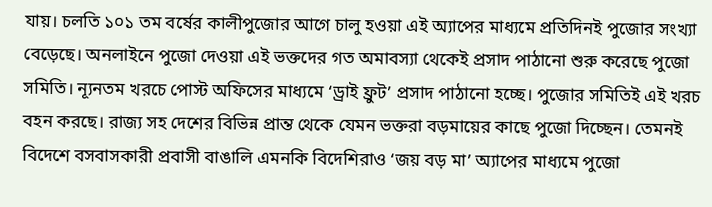যায়। চলতি ১০১ তম বর্ষের কালীপুজোর আগে চালু হওয়া এই অ্যাপের মাধ্যমে প্রতিদিনই পুজোর সংখ্যা বেড়েছে। অনলাইনে পুজো দেওয়া এই ভক্তদের গত অমাবস্যা থেকেই প্রসাদ পাঠানো শুরু করেছে পুজো সমিতি। ন্যূনতম খরচে পোস্ট অফিসের মাধ্যমে ‘ড্রাই ফ্রুট’ প্রসাদ পাঠানো হচ্ছে। পুজোর সমিতিই এই খরচ বহন করছে। রাজ্য সহ দেশের বিভিন্ন প্রান্ত থেকে যেমন ভক্তরা বড়মায়ের কাছে পুজো দিচ্ছেন। তেমনই বিদেশে বসবাসকারী প্রবাসী বাঙালি এমনকি বিদেশিরাও ‘জয় বড় মা’ অ্যাপের মাধ্যমে পুজো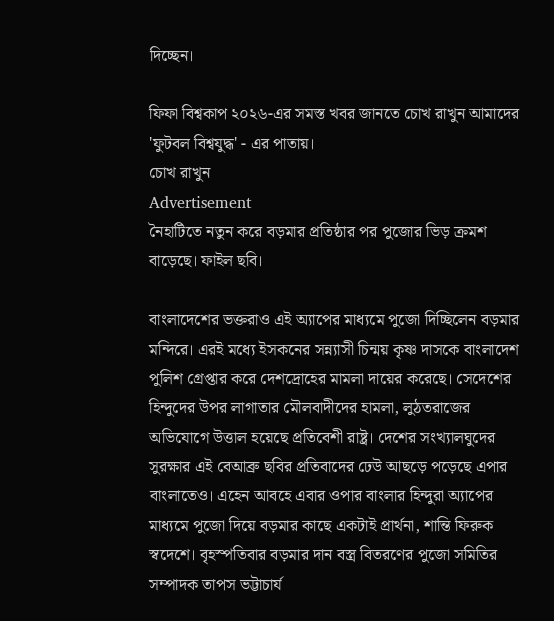দিচ্ছেন।

ফিফা বিশ্বকাপ ২০২৬-এর সমস্ত খবর জানতে চোখ রাখুন আমাদের 'ফুটবল বিশ্বযুদ্ধ' - এর পাতায়।
চোখ রাখুন
Advertisement
নৈহাটিতে নতুন করে বড়মার প্রতিষ্ঠার পর পুজোর ভিড় ক্রমশ বাড়েছে। ফাইল ছবি।

বাংলাদেশের ভক্তরাও এই অ্যাপের মাধ্যমে পুজো দিচ্ছিলেন বড়মার মন্দিরে। এরই মধ্যে ইসকনের সন্ন্যাসী চিন্ময় কৃষ্ণ দাসকে বাংলাদেশ পুলিশ গ্রেপ্তার করে দেশদ্রোহের মামলা দায়ের করেছে। সেদেশের হিন্দুদের উপর লাগাতার মৌলবাদীদের হামলা, লুঠতরাজের অভিযোগে উত্তাল হয়েছে প্রতিবেশী রাষ্ট্র। দেশের সংখ্যালঘুদের সুরক্ষার এই বেআব্রু ছবির প্রতিবাদের ঢেউ আছড়ে পড়েছে এপার বাংলাতেও। এহেন আবহে এবার ওপার বাংলার হিন্দুরা অ্যাপের মাধ্যমে পুজো দিয়ে বড়মার কাছে একটাই প্রার্থনা, শান্তি ফিরুক স্বদেশে। বৃহস্পতিবার বড়মার দান বস্ত্র বিতরণের পুজো সমিতির সম্পাদক তাপস ভট্টাচার্য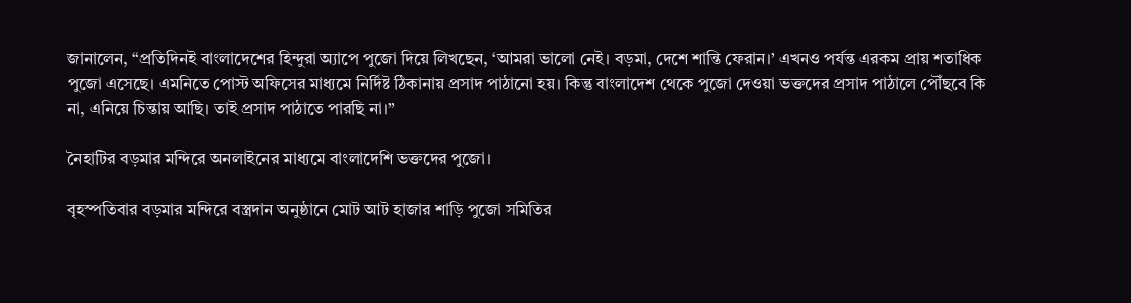জানালেন, “প্রতিদিনই বাংলাদেশের হিন্দুরা অ্যাপে পুজো দিয়ে লিখছেন, ‘আমরা ভালো নেই। বড়মা, দেশে শান্তি ফেরান।’ এখনও পর্যন্ত এরকম প্রায় শতাধিক পুজো এসেছে। এমনিতে পোস্ট অফিসের মাধ্যমে নির্দিষ্ট ঠিকানায় প্রসাদ পাঠানো হয়। কিন্তু বাংলাদেশ থেকে পুজো দেওয়া ভক্তদের প্রসাদ পাঠালে পৌঁছবে কি না, এনিয়ে চিন্তায় আছি। তাই প্রসাদ পাঠাতে পারছি না।”

নৈহাটির বড়মার মন্দিরে অনলাইনের মাধ্যমে বাংলাদেশি ভক্তদের পুজো।

বৃহস্পতিবার বড়মার মন্দিরে বস্ত্রদান অনুষ্ঠানে মোট আট হাজার শাড়ি পুজো সমিতির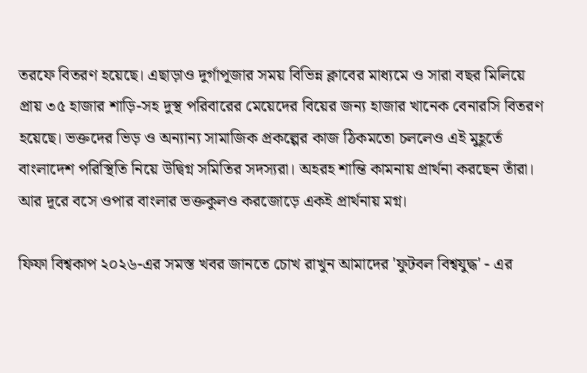তরফে বিতরণ হয়েছে। এছাড়াও দুর্গাপূজার সময় বিভিন্ন ক্লাবের মাধ্যমে ও সারা বছর মিলিয়ে প্রায় ৩৫ হাজার শাড়ি-সহ দুস্থ পরিবারের মেয়েদের বিয়ের জন্য হাজার খানেক বেনারসি বিতরণ হয়েছে। ভক্তদের ভিড় ও অন্যান্য সামাজিক প্রকল্পের কাজ ঠিকমতো চললেও এই মুহূর্তে বাংলাদেশ পরিস্থিতি নিয়ে উদ্বিগ্ন সমিতির সদস্যরা। অহরহ শান্তি কামনায় প্রার্থনা করছেন তাঁরা। আর দূরে বসে ওপার বাংলার ভক্তকুলও করজোড়ে একই প্রার্থনায় মগ্ন।

ফিফা বিশ্বকাপ ২০২৬-এর সমস্ত খবর জানতে চোখ রাখুন আমাদের 'ফুটবল বিশ্বযুদ্ধ' - এর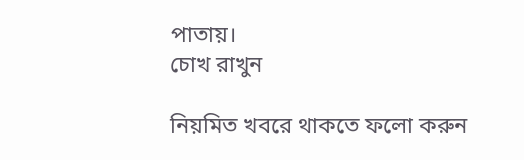পাতায়।
চোখ রাখুন

নিয়মিত খবরে থাকতে ফলো করুন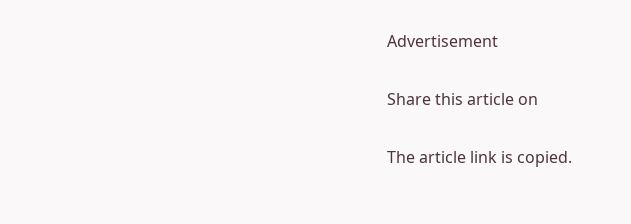Advertisement

Share this article on

The article link is copied.